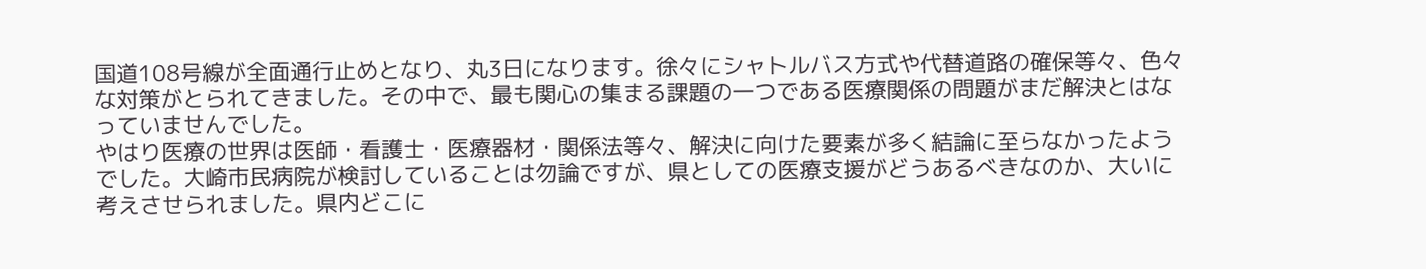国道108号線が全面通行止めとなり、丸3日になります。徐々にシャトルバス方式や代替道路の確保等々、色々な対策がとられてきました。その中で、最も関心の集まる課題の一つである医療関係の問題がまだ解決とはなっていませんでした。
やはり医療の世界は医師・看護士・医療器材・関係法等々、解決に向けた要素が多く結論に至らなかったようでした。大崎市民病院が検討していることは勿論ですが、県としての医療支援がどうあるべきなのか、大いに考えさせられました。県内どこに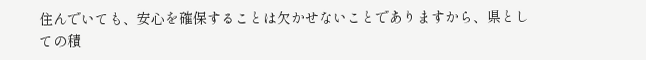住んでいても、安心を確保することは欠かせないことでありますから、県としての積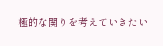極的な関りを考えていきたい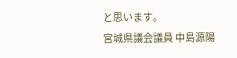と思います。
宮城県議会議員 中島源陽